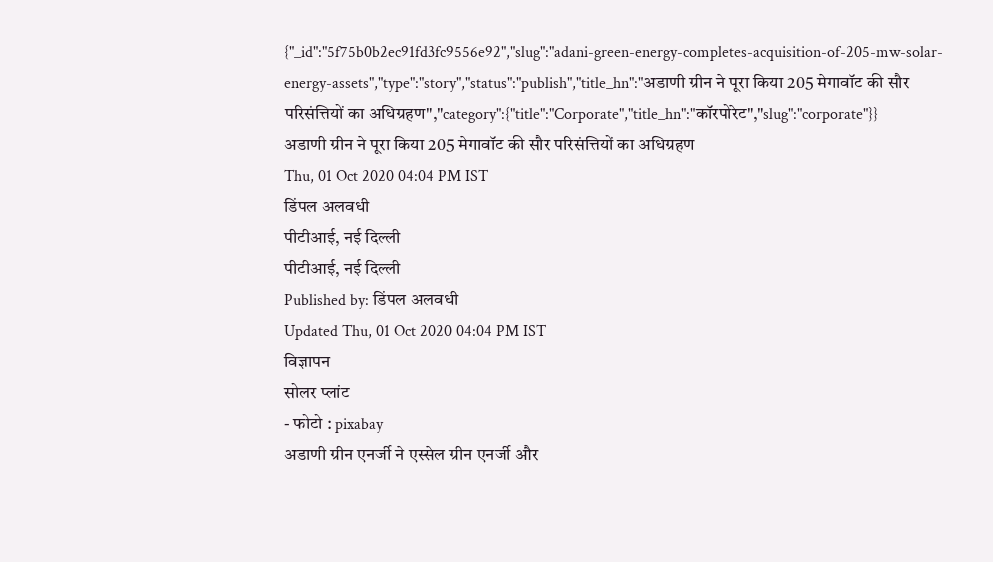{"_id":"5f75b0b2ec91fd3fc9556e92","slug":"adani-green-energy-completes-acquisition-of-205-mw-solar-energy-assets","type":"story","status":"publish","title_hn":"अडाणी ग्रीन ने पूरा किया 205 मेगावॉट की सौर परिसंत्तियों का अधिग्रहण","category":{"title":"Corporate","title_hn":"कॉरपोरेट","slug":"corporate"}}
अडाणी ग्रीन ने पूरा किया 205 मेगावॉट की सौर परिसंत्तियों का अधिग्रहण
Thu, 01 Oct 2020 04:04 PM IST
डिंपल अलवधी
पीटीआई, नई दिल्ली
पीटीआई, नई दिल्ली
Published by: डिंपल अलवधी
Updated Thu, 01 Oct 2020 04:04 PM IST
विज्ञापन
सोलर प्लांट
- फोटो : pixabay
अडाणी ग्रीन एनर्जी ने एस्सेल ग्रीन एनर्जी और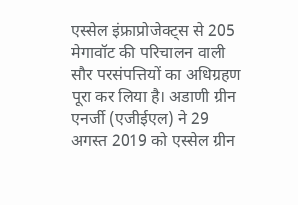एस्सेल इंफ्राप्रोजेक्ट्स से 205 मेगावॉट की परिचालन वाली सौर परसंपत्तियों का अधिग्रहण पूरा कर लिया है। अडाणी ग्रीन एनर्जी (एजीईएल) ने 29 अगस्त 2019 को एस्सेल ग्रीन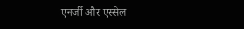एनर्जी और एस्सेल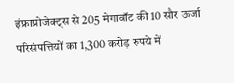इंफ्राप्रोजेक्ट्स से 205 मेगावॉट की 10 सौर ऊर्जा परिसंपत्तियों का 1,300 करोड़ रुपये में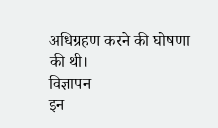अधिग्रहण करने की घोषणा की थी।
विज्ञापन
इन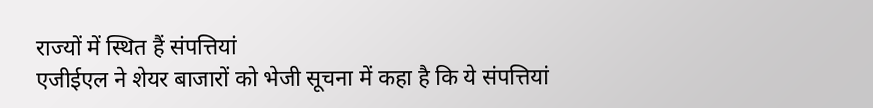राज्यों में स्थित हैं संपत्तियां
एजीईएल ने शेयर बाजारों को भेजी सूचना में कहा है कि ये संपत्तियां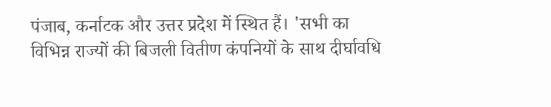पंजाब, कर्नाटक और उत्तर प्रदेश में स्थित हैं। 'सभी का विभिन्न राज्यों की बिजली वितीण कंपनियों के साथ दीर्घावधि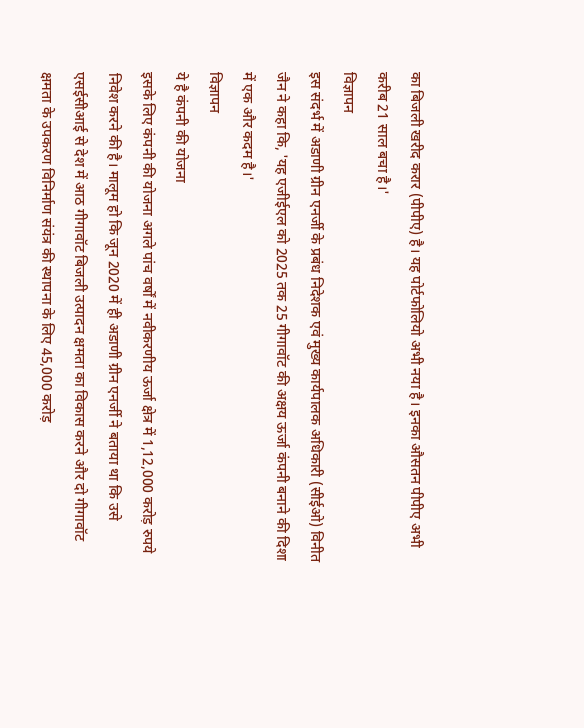का बिजली खरीद करार (पीपीए) है। यह पोर्टफोलियो अभी नया है। इनका औसतन पीपीए अभी करीब 21 साल बचा है।'
विज्ञापन
इस संदर्भ में अडाणी ग्रीन एनर्जी के प्रबंध निदेशक एवं मुख्य कार्यपालक अधिकारी (सीईओ) विनीत जैन ने कहा कि, 'यह एजीईएल को 2025 तक 25 गीगावॉट की अक्षय ऊर्जा कंपनी बनाने की दिशा में एक और कदम है।'
विज्ञापन
ये है कंपनी की योजना
इसके लिए कंपनी की योजना अगले पांच वर्षों में नवीकरणीय ऊर्जा क्षेत्र में 1,12,000 करोड़ रुपये निवेश करने की है। मालूम हो कि जून 2020 में ही अडाणी ग्रीन एनर्जी ने बताया था कि उसे एसईसीआई से देश में आठ गीगावॉट बिजली उत्पादन क्षमता का विकास करने और दो गीगावॉट क्षमता के उपकरण विनिर्माण संयंत्र की स्थापना के लिए 45,000 करोड़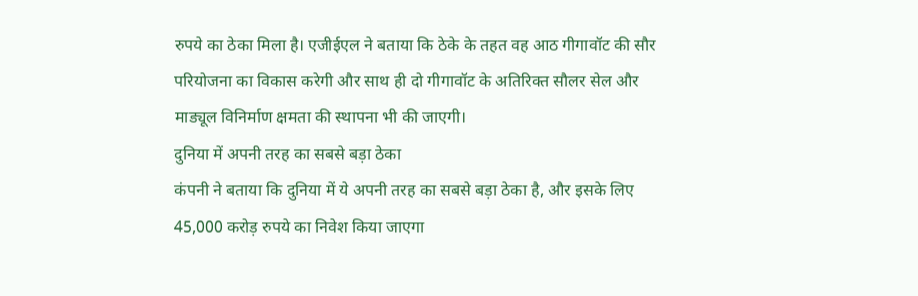रुपये का ठेका मिला है। एजीईएल ने बताया कि ठेके के तहत वह आठ गीगावॉट की सौर परियोजना का विकास करेगी और साथ ही दो गीगावॉट के अतिरिक्त सौलर सेल और माड्यूल विनिर्माण क्षमता की स्थापना भी की जाएगी।
दुनिया में अपनी तरह का सबसे बड़ा ठेका
कंपनी ने बताया कि दुनिया में ये अपनी तरह का सबसे बड़ा ठेका है, और इसके लिए 45,000 करोड़ रुपये का निवेश किया जाएगा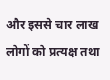और इससे चार लाख लोगों को प्रत्यक्ष तथा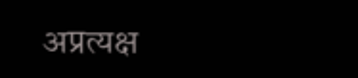अप्रत्यक्ष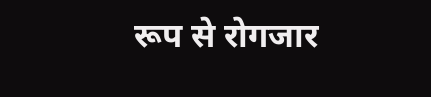रूप से रोगजार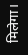मिलेगा।